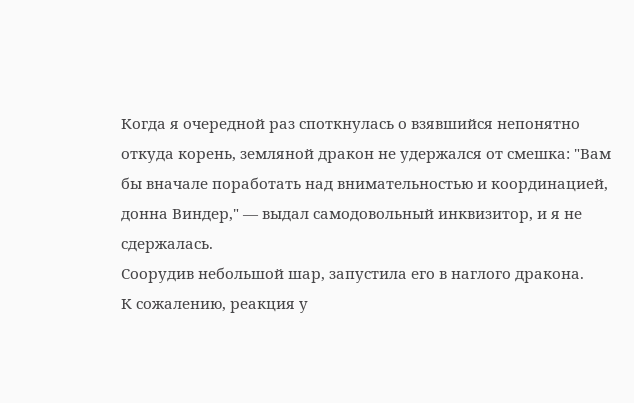Когда я очередной раз споткнулась о взявшийся непонятно откуда корень, земляной дракон не удержался от смешка: "Вам бы вначале поработать над внимательностью и координацией, донна Виндер," — выдал самодовольный инквизитор, и я не сдержалась.
Соорудив небольшой шар, запустила его в наглого дракона.
К сожалению, реакция у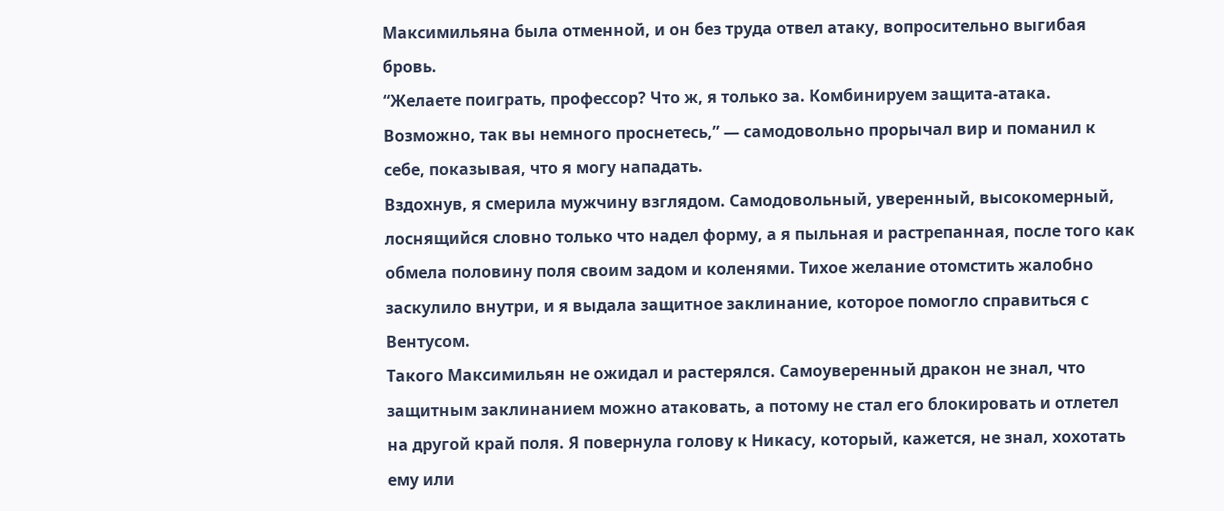Максимильяна была отменной, и он без труда отвел атаку, вопросительно выгибая бровь.
“Желаете поиграть, профессор? Что ж, я только за. Комбинируем защита-атака. Возможно, так вы немного проснетесь,” — самодовольно прорычал вир и поманил к себе, показывая, что я могу нападать.
Вздохнув, я смерила мужчину взглядом. Самодовольный, уверенный, высокомерный, лоснящийся словно только что надел форму, а я пыльная и растрепанная, после того как обмела половину поля своим задом и коленями. Тихое желание отомстить жалобно заскулило внутри, и я выдала защитное заклинание, которое помогло справиться с Вентусом.
Такого Максимильян не ожидал и растерялся. Самоуверенный дракон не знал, что защитным заклинанием можно атаковать, а потому не стал его блокировать и отлетел на другой край поля. Я повернула голову к Никасу, который, кажется, не знал, хохотать ему или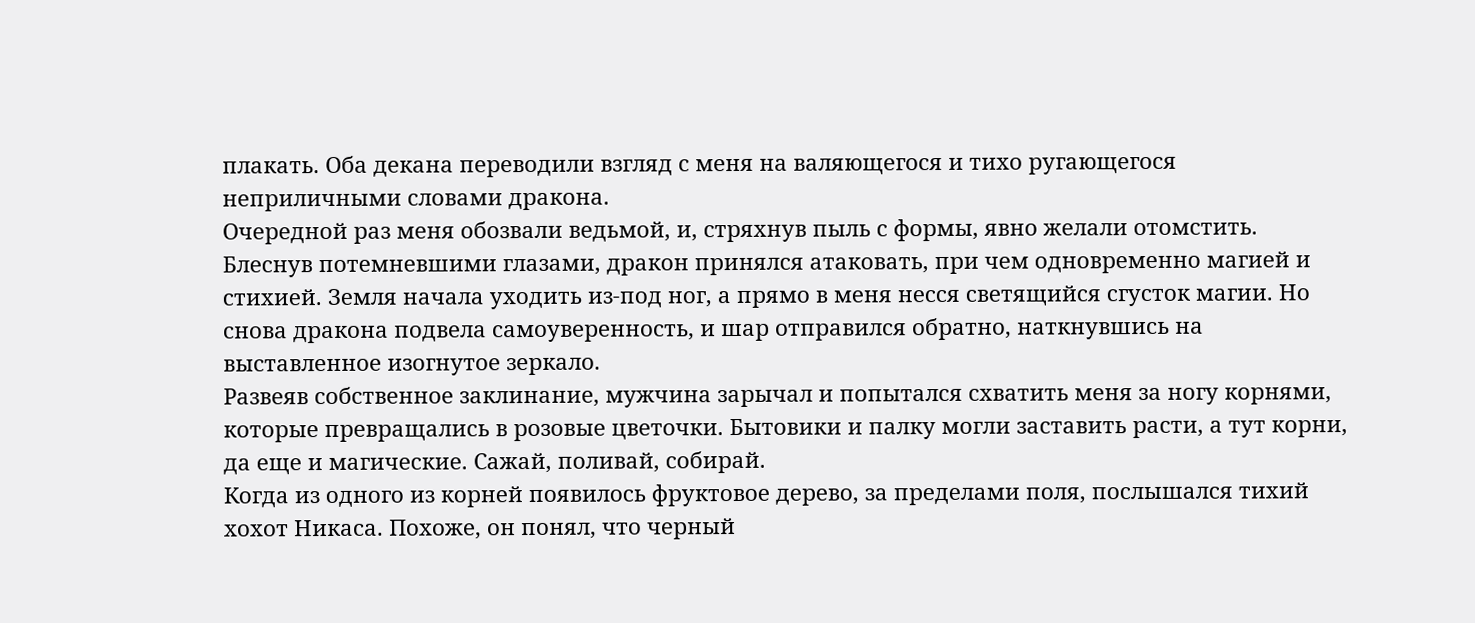плакать. Оба декана переводили взгляд с меня на валяющегося и тихо ругающегося неприличными словами дракона.
Очередной раз меня обозвали ведьмой, и, стряхнув пыль с формы, явно желали отомстить.
Блеснув потемневшими глазами, дракон принялся атаковать, при чем одновременно магией и стихией. Земля начала уходить из-под ног, а прямо в меня несся светящийся сгусток магии. Но снова дракона подвела самоуверенность, и шар отправился обратно, наткнувшись на выставленное изогнутое зеркало.
Развеяв собственное заклинание, мужчина зарычал и попытался схватить меня за ногу корнями, которые превращались в розовые цветочки. Бытовики и палку могли заставить расти, а тут корни, да еще и магические. Сажай, поливай, собирай.
Когда из одного из корней появилось фруктовое дерево, за пределами поля, послышался тихий хохот Никаса. Похоже, он понял, что черный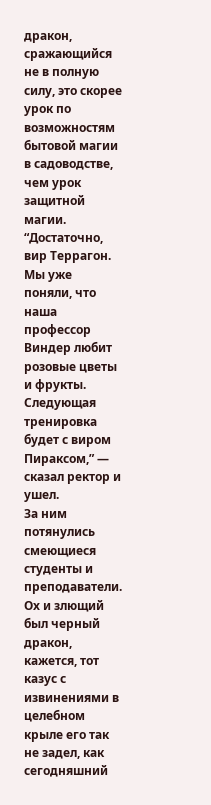дракон, сражающийся не в полную силу, это скорее урок по возможностям бытовой магии в садоводстве, чем урок защитной магии.
“Достаточно, вир Террагон. Мы уже поняли, что наша профессор Виндер любит розовые цветы и фрукты. Следующая тренировка будет с виром Пираксом,” — сказал ректор и ушел.
За ним потянулись смеющиеся студенты и преподаватели. Ох и злющий был черный дракон, кажется, тот казус с извинениями в целебном крыле его так не задел, как сегодняшний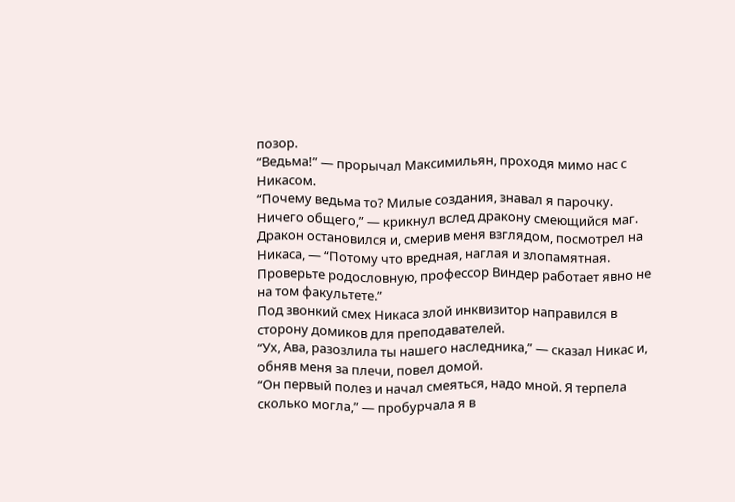позор.
“Ведьма!” — прорычал Максимильян, проходя мимо нас с Никасом.
“Почему ведьма то? Милые создания, знавал я парочку. Ничего общего,” — крикнул вслед дракону смеющийся маг.
Дракон остановился и, смерив меня взглядом, посмотрел на Никаса, — “Потому что вредная, наглая и злопамятная. Проверьте родословную, профессор Виндер работает явно не на том факультете.”
Под звонкий смех Никаса злой инквизитор направился в сторону домиков для преподавателей.
“Ух, Ава, разозлила ты нашего наследника,” — сказал Никас и, обняв меня за плечи, повел домой.
“Он первый полез и начал смеяться, надо мной. Я терпела сколько могла,” — пробурчала я в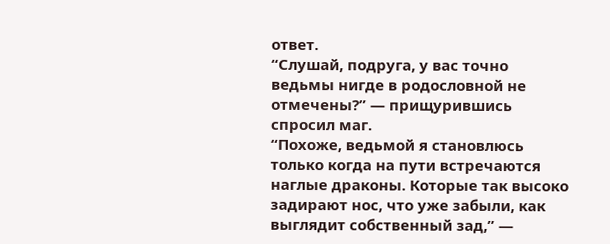ответ.
“Слушай, подруга, у вас точно ведьмы нигде в родословной не отмечены?” — прищурившись спросил маг.
“Похоже, ведьмой я становлюсь только когда на пути встречаются наглые драконы. Которые так высоко задирают нос, что уже забыли, как выглядит собственный зад,” —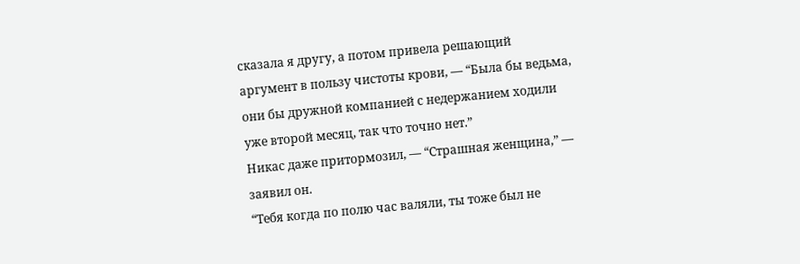сказала я другу, а потом привела решающий аргумент в пользу чистоты крови, — “Была бы ведьма, они бы дружной компанией с недержанием ходили уже второй месяц, так что точно нет.”
Никас даже притормозил, — “Страшная женщина,” — заявил он.
“Тебя когда по полю час валяли, ты тоже был не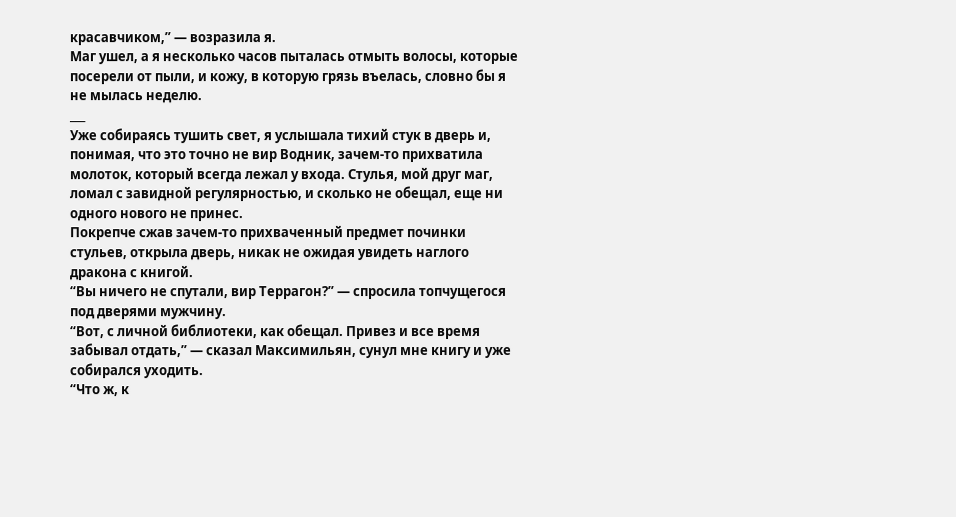красавчиком,” — возразила я.
Маг ушел, а я несколько часов пыталась отмыть волосы, которые посерели от пыли, и кожу, в которую грязь въелась, словно бы я не мылась неделю.
___
Уже собираясь тушить свет, я услышала тихий стук в дверь и, понимая, что это точно не вир Водник, зачем-то прихватила молоток, который всегда лежал у входа. Стулья, мой друг маг, ломал с завидной регулярностью, и сколько не обещал, еще ни одного нового не принес.
Покрепче сжав зачем-то прихваченный предмет починки стульев, открыла дверь, никак не ожидая увидеть наглого дракона с книгой.
“Вы ничего не спутали, вир Террагон?” — спросила топчущегося под дверями мужчину.
“Вот, с личной библиотеки, как обещал. Привез и все время забывал отдать,” — сказал Максимильян, сунул мне книгу и уже собирался уходить.
“Что ж, к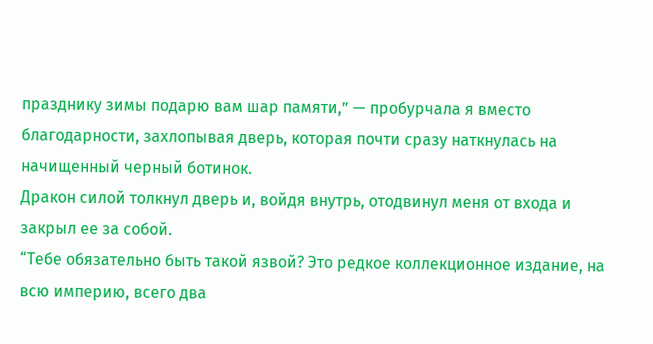празднику зимы подарю вам шар памяти,” — пробурчала я вместо благодарности, захлопывая дверь, которая почти сразу наткнулась на начищенный черный ботинок.
Дракон силой толкнул дверь и, войдя внутрь, отодвинул меня от входа и закрыл ее за собой.
“Тебе обязательно быть такой язвой? Это редкое коллекционное издание, на всю империю, всего два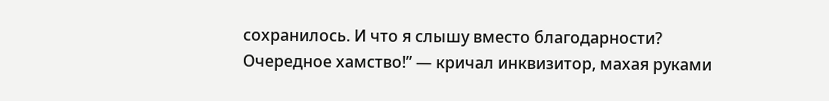сохранилось. И что я слышу вместо благодарности? Очередное хамство!” — кричал инквизитор, махая руками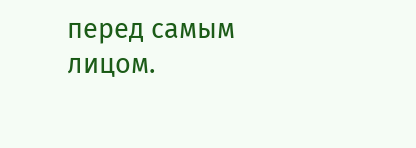перед самым лицом.